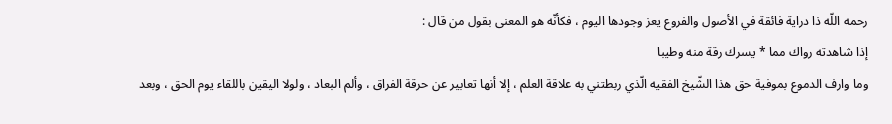رحمه اللّه ذا دراية فائقة في الأصول والفروع يعز وجودها اليوم ، فكأنّه هو المعنى بقول من قال :
إذا شاهدته رواك مما * يسرك رقة منه وطيبا
وما وارف الدموع بموفية حق هذا الشّيخ الفقيه الّذي ربطتني به علاقة العلم ، إلا أنها تعابير عن حرقة الفراق ، وألم البعاد ، ولولا اليقين باللقاء يوم الحق ، وبعد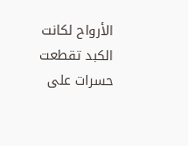الأرواح لكانت الكبد تقطعت حسرات على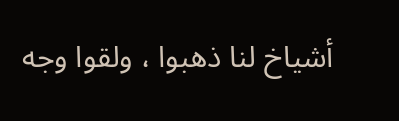أشياخ لنا ذهبوا ، ولقوا وجه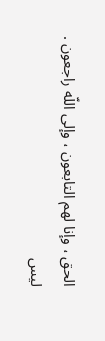الحق ، وإنا لهم التابعون ، وإلى اللّه راجعون .
ليس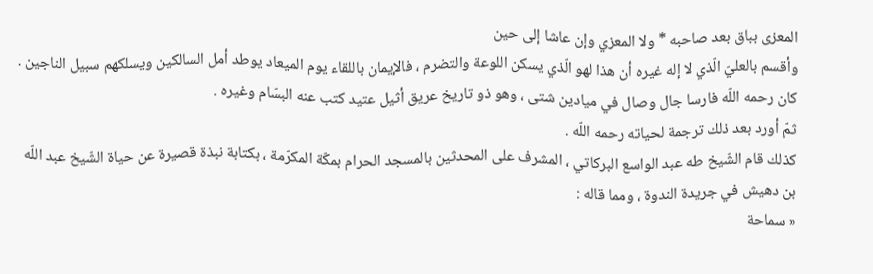المعزى بباق بعد صاحبه * ولا المعزي وإن عاشا إلى حين
وأقسم بالعليّ الّذي لا إله غيره أن هذا لهو الّذي يسكن اللوعة والتضرم ، فالإيمان باللقاء يوم الميعاد يوطد أمل السالكين ويسلكهم سبيل الناجين . كان رحمه اللّه فارسا جال وصال في ميادين شتى ، وهو ذو تاريخ عريق أثيل عتيد كتب عنه البسّام وغيره .
ثمّ أورد بعد ذلك ترجمة لحياته رحمه اللّه .
كذلك قام الشّيخ طه عبد الواسع البركاتي ، المشرف على المحدثين بالمسجد الحرام بمكّة المكرّمة ، بكتابة نبذة قصيرة عن حياة الشّيخ عبد اللّه بن دهيش في جريدة الندوة ، ومما قاله :
« سماحة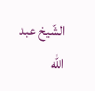الشّيخ عبد اللّه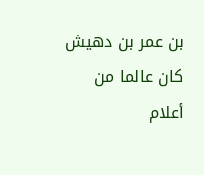بن عمر بن دهيش كان عالما من أعلام